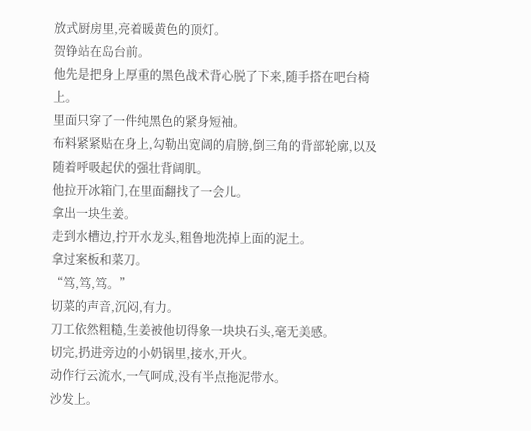放式厨房里,亮着暖黄色的顶灯。
贺铮站在岛台前。
他先是把身上厚重的黑色战术背心脱了下来,随手搭在吧台椅上。
里面只穿了一件纯黑色的紧身短袖。
布料紧紧贴在身上,勾勒出宽阔的肩膀,倒三角的背部轮廓,以及随着呼吸起伏的强壮背阔肌。
他拉开冰箱门,在里面翻找了一会儿。
拿出一块生姜。
走到水槽边,拧开水龙头,粗鲁地洗掉上面的泥土。
拿过案板和菜刀。
“笃,笃,笃。”
切菜的声音,沉闷,有力。
刀工依然粗糙,生姜被他切得象一块块石头,毫无美感。
切完,扔进旁边的小奶锅里,接水,开火。
动作行云流水,一气呵成,没有半点拖泥带水。
沙发上。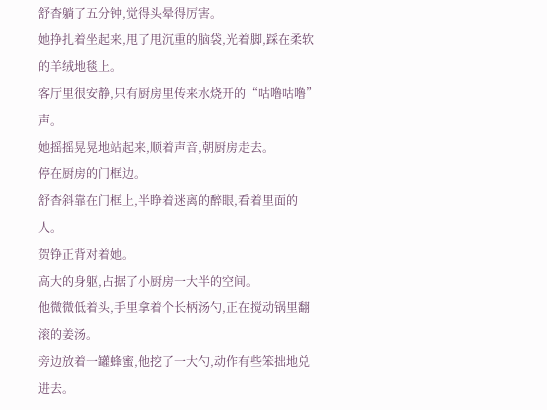舒杳躺了五分钟,觉得头晕得厉害。
她挣扎着坐起来,甩了甩沉重的脑袋,光着脚,踩在柔软的羊绒地毯上。
客厅里很安静,只有厨房里传来水烧开的“咕噜咕噜”声。
她摇摇晃晃地站起来,顺着声音,朝厨房走去。
停在厨房的门框边。
舒杳斜靠在门框上,半睁着迷离的醉眼,看着里面的人。
贺铮正背对着她。
高大的身躯,占据了小厨房一大半的空间。
他微微低着头,手里拿着个长柄汤勺,正在搅动锅里翻滚的姜汤。
旁边放着一罐蜂蜜,他挖了一大勺,动作有些笨拙地兑进去。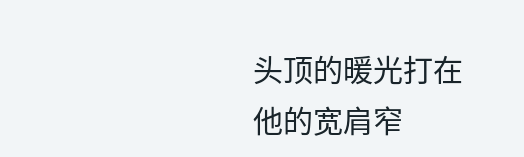头顶的暖光打在他的宽肩窄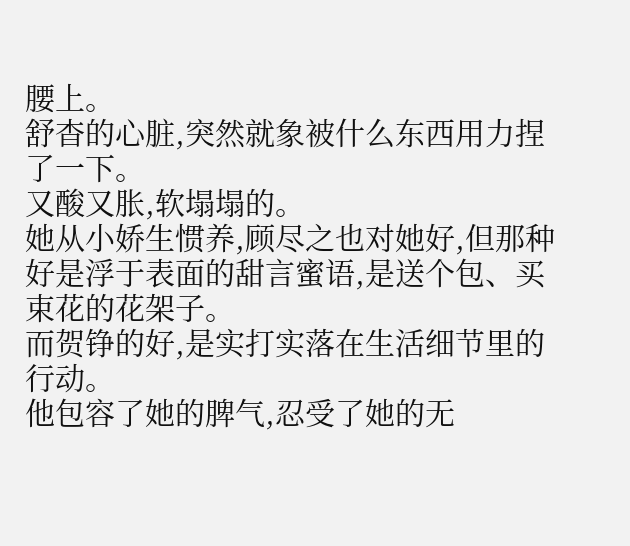腰上。
舒杳的心脏,突然就象被什么东西用力捏了一下。
又酸又胀,软塌塌的。
她从小娇生惯养,顾尽之也对她好,但那种好是浮于表面的甜言蜜语,是送个包、买束花的花架子。
而贺铮的好,是实打实落在生活细节里的行动。
他包容了她的脾气,忍受了她的无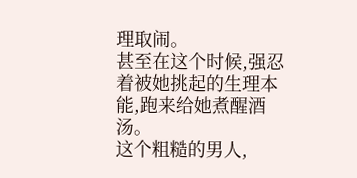理取闹。
甚至在这个时候,强忍着被她挑起的生理本能,跑来给她煮醒酒汤。
这个粗糙的男人,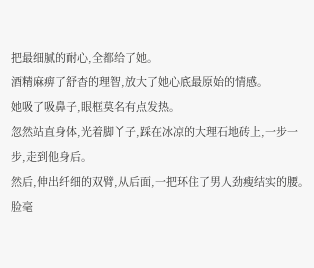把最细腻的耐心,全都给了她。
酒精麻痹了舒杳的理智,放大了她心底最原始的情感。
她吸了吸鼻子,眼框莫名有点发热。
忽然站直身体,光着脚丫子,踩在冰凉的大理石地砖上,一步一步,走到他身后。
然后,伸出纤细的双臂,从后面,一把环住了男人劲瘦结实的腰。
脸毫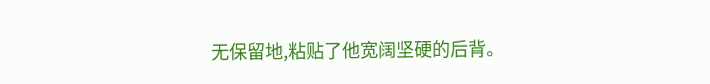无保留地,粘贴了他宽阔坚硬的后背。